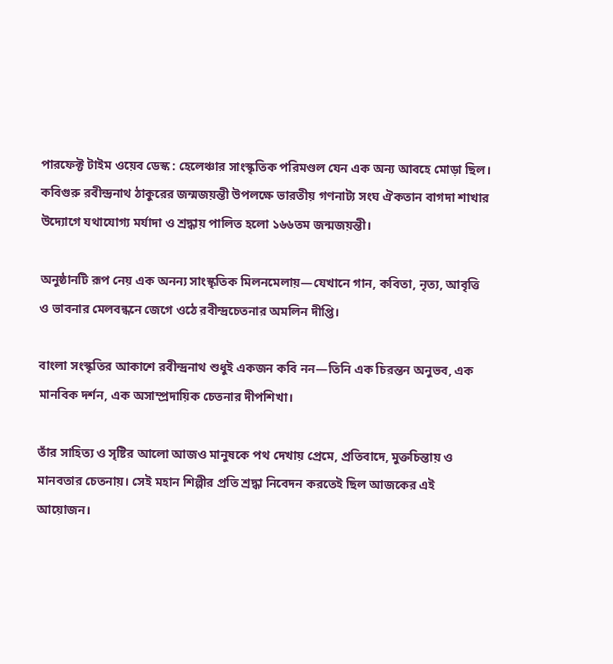পারফেক্ট টাইম ওয়েব ডেস্ক : হেলেঞ্চার সাংস্কৃতিক পরিমণ্ডল যেন এক অন্য আবহে মোড়া ছিল। কবিগুরু রবীন্দ্রনাথ ঠাকুরের জন্মজয়ন্তী উপলক্ষে ভারতীয় গণনাট্য সংঘ ঐকতান বাগদা শাখার উদ্যোগে যথাযোগ্য মর্যাদা ও শ্রদ্ধায় পালিত হলো ১৬৬তম জন্মজয়ন্তী।

অনুষ্ঠানটি রূপ নেয় এক অনন্য সাংস্কৃতিক মিলনমেলায়—যেখানে গান, কবিতা, নৃত্য, আবৃত্তি ও ভাবনার মেলবন্ধনে জেগে ওঠে রবীন্দ্রচেতনার অমলিন দীপ্তি।

বাংলা সংস্কৃতির আকাশে রবীন্দ্রনাথ শুধুই একজন কবি নন—তিনি এক চিরন্তন অনুভব, এক মানবিক দর্শন, এক অসাম্প্রদায়িক চেতনার দীপশিখা।

তাঁর সাহিত্য ও সৃষ্টির আলো আজও মানুষকে পথ দেখায় প্রেমে, প্রতিবাদে, মুক্তচিন্তায় ও মানবতার চেতনায়। সেই মহান শিল্পীর প্রতি শ্রদ্ধা নিবেদন করতেই ছিল আজকের এই আয়োজন।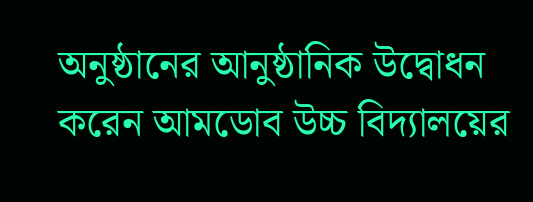অনুষ্ঠানের আনুষ্ঠানিক উদ্বোধন করেন আমডোব উচ্চ বিদ্যালয়ের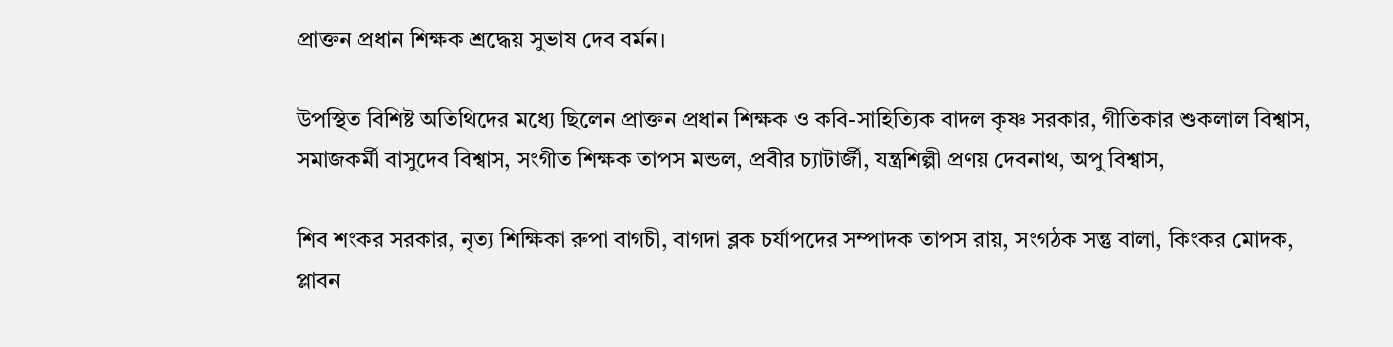প্রাক্তন প্রধান শিক্ষক শ্রদ্ধেয় সুভাষ দেব বর্মন।

উপস্থিত বিশিষ্ট অতিথিদের মধ্যে ছিলেন প্রাক্তন প্রধান শিক্ষক ও কবি-সাহিত্যিক বাদল কৃষ্ণ সরকার, গীতিকার শুকলাল বিশ্বাস, সমাজকর্মী বাসুদেব বিশ্বাস, সংগীত শিক্ষক তাপস মন্ডল, প্রবীর চ্যাটার্জী, যন্ত্রশিল্পী প্রণয় দেবনাথ, অপু বিশ্বাস,

শিব শংকর সরকার, নৃত্য শিক্ষিকা রুপা বাগচী, বাগদা ব্লক চর্যাপদের সম্পাদক তাপস রায়, সংগঠক সন্তু বালা, কিংকর মোদক, প্লাবন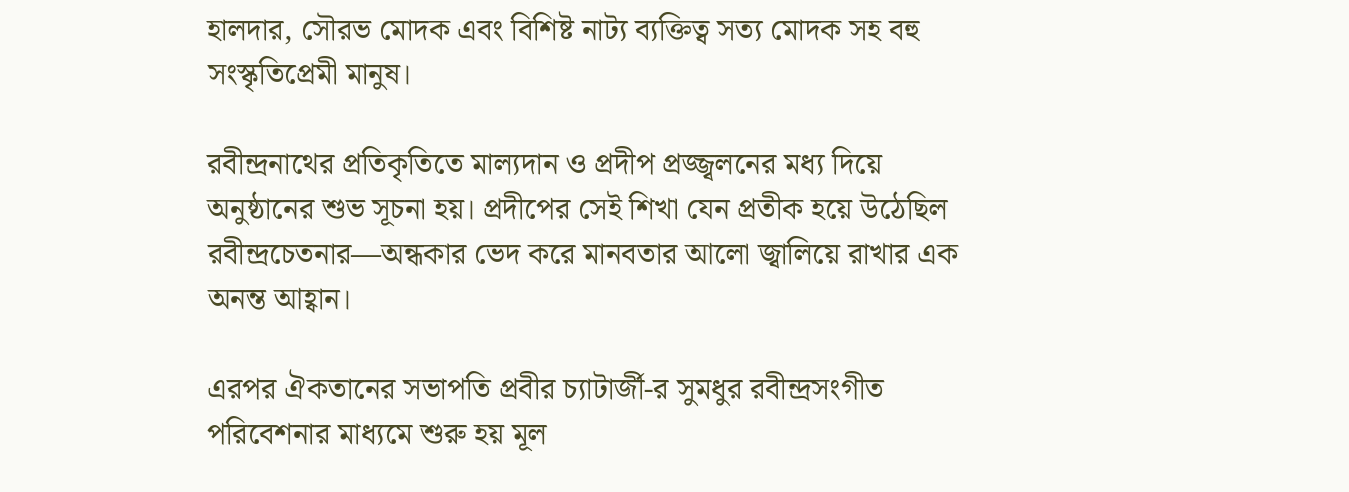হালদার, সৌরভ মোদক এবং বিশিষ্ট নাট্য ব্যক্তিত্ব সত্য মোদক সহ বহু সংস্কৃতিপ্রেমী মানুষ।

রবীন্দ্রনাথের প্রতিকৃতিতে মাল্যদান ও প্রদীপ প্রজ্জ্বলনের মধ্য দিয়ে অনুষ্ঠানের শুভ সূচনা হয়। প্রদীপের সেই শিখা যেন প্রতীক হয়ে উঠেছিল রবীন্দ্রচেতনার—অন্ধকার ভেদ করে মানবতার আলো জ্বালিয়ে রাখার এক অনন্ত আহ্বান।

এরপর ঐকতানের সভাপতি প্রবীর চ্যাটার্জী-র সুমধুর রবীন্দ্রসংগীত পরিবেশনার মাধ্যমে শুরু হয় মূল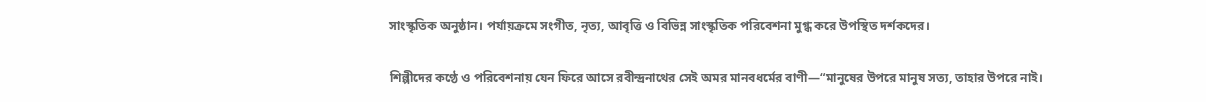সাংস্কৃতিক অনুষ্ঠান। পর্যায়ক্রমে সংগীত, নৃত্য, আবৃত্তি ও বিভিন্ন সাংস্কৃতিক পরিবেশনা মুগ্ধ করে উপস্থিত দর্শকদের।

শিল্পীদের কণ্ঠে ও পরিবেশনায় যেন ফিরে আসে রবীন্দ্রনাথের সেই অমর মানবধর্মের বাণী—“মানুষের উপরে মানুষ সত্য, তাহার উপরে নাই।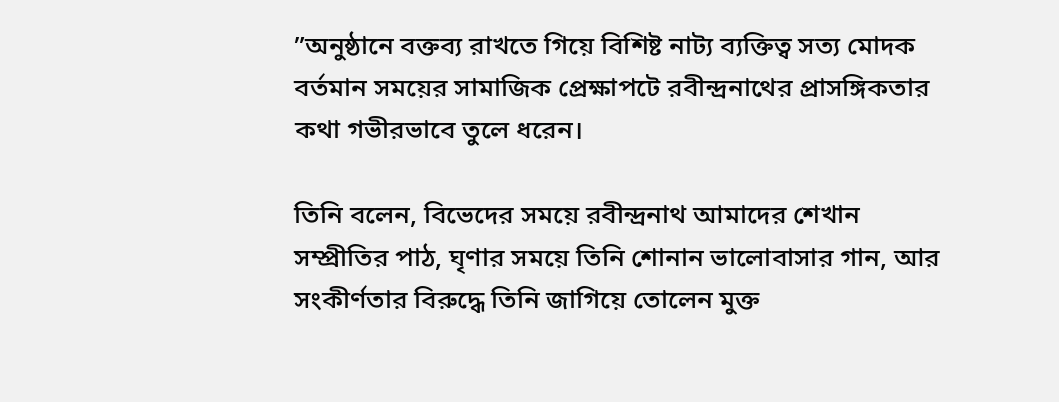”অনুষ্ঠানে বক্তব্য রাখতে গিয়ে বিশিষ্ট নাট্য ব্যক্তিত্ব সত্য মোদক বর্তমান সময়ের সামাজিক প্রেক্ষাপটে রবীন্দ্রনাথের প্রাসঙ্গিকতার কথা গভীরভাবে তুলে ধরেন।

তিনি বলেন, বিভেদের সময়ে রবীন্দ্রনাথ আমাদের শেখান সম্প্রীতির পাঠ, ঘৃণার সময়ে তিনি শোনান ভালোবাসার গান, আর সংকীর্ণতার বিরুদ্ধে তিনি জাগিয়ে তোলেন মুক্ত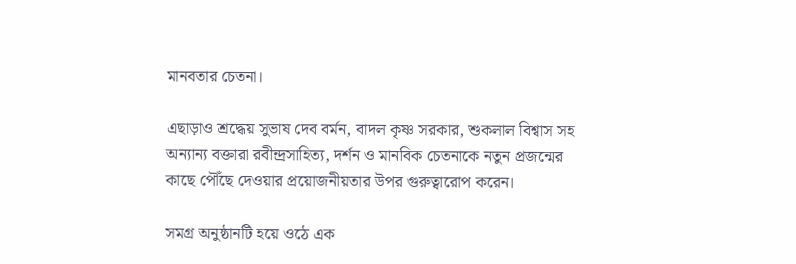মানবতার চেতনা।

এছাড়াও শ্রদ্ধেয় সুভাষ দেব বর্মন, বাদল কৃষ্ণ সরকার, শুকলাল বিশ্বাস সহ অন্যান্য বক্তারা রবীন্দ্রসাহিত্য, দর্শন ও মানবিক চেতনাকে নতুন প্রজন্মের কাছে পৌঁছে দেওয়ার প্রয়োজনীয়তার উপর গুরুত্বারোপ করেন।

সমগ্র অনুষ্ঠানটি হয়ে ওঠে এক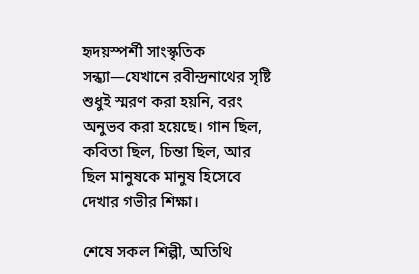হৃদয়স্পর্শী সাংস্কৃতিক সন্ধ্যা—যেখানে রবীন্দ্রনাথের সৃষ্টি শুধুই স্মরণ করা হয়নি, বরং অনুভব করা হয়েছে। গান ছিল, কবিতা ছিল, চিন্তা ছিল, আর ছিল মানুষকে মানুষ হিসেবে দেখার গভীর শিক্ষা।

শেষে সকল শিল্পী, অতিথি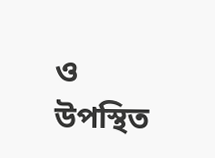ও উপস্থিত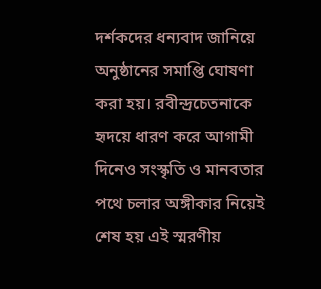দর্শকদের ধন্যবাদ জানিয়ে অনুষ্ঠানের সমাপ্তি ঘোষণা করা হয়। রবীন্দ্রচেতনাকে হৃদয়ে ধারণ করে আগামী দিনেও সংস্কৃতি ও মানবতার পথে চলার অঙ্গীকার নিয়েই শেষ হয় এই স্মরণীয়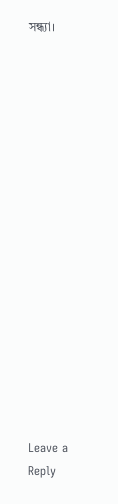সন্ধ্যা।

















Leave a Reply